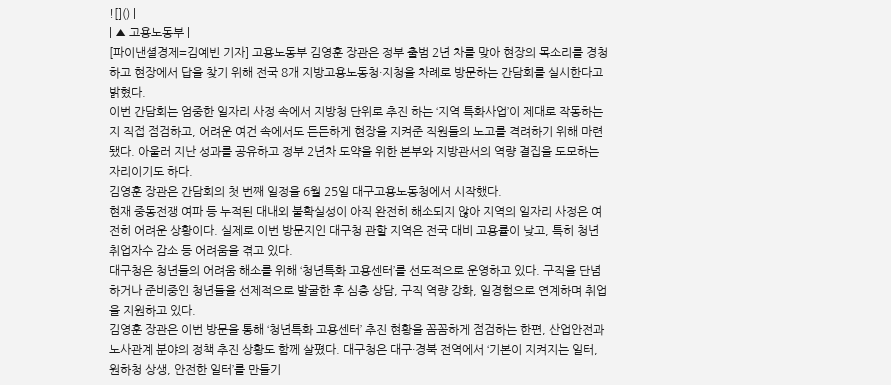![]() |
| ▲ 고용노동부 |
[파이낸셜경제=김예빈 기자] 고용노동부 김영훈 장관은 정부 출범 2년 차를 맞아 현장의 목소리를 경청하고 현장에서 답을 찾기 위해 전국 8개 지방고용노동청·지청을 차례로 방문하는 간담회를 실시한다고 밝혔다.
이번 간담회는 엄중한 일자리 사정 속에서 지방청 단위로 추진 하는 ‘지역 특화사업’이 제대로 작동하는지 직접 점검하고, 어려운 여건 속에서도 든든하게 현장을 지켜준 직원들의 노고를 격려하기 위해 마련됐다. 아울러 지난 성과를 공유하고 정부 2년차 도약을 위한 본부와 지방관서의 역량 결집을 도모하는 자리이기도 하다.
김영훈 장관은 간담회의 첫 번째 일정을 6월 25일 대구고용노동청에서 시작했다.
현재 중동전쟁 여파 등 누적된 대내외 불확실성이 아직 완전히 해소되지 않아 지역의 일자리 사정은 여전히 어려운 상황이다. 실제로 이번 방문지인 대구청 관할 지역은 전국 대비 고용률이 낮고, 특히 청년 취업자수 감소 등 어려움을 겪고 있다.
대구청은 청년들의 어려움 해소를 위해 ‘청년특화 고용센터’를 선도적으로 운영하고 있다. 구직을 단념하거나 준비중인 청년들을 선제적으로 발굴한 후 심층 상담, 구직 역량 강화, 일경험으로 연계하며 취업을 지원하고 있다.
김영훈 장관은 이번 방문을 통해 ‘청년특화 고용센터’ 추진 현황을 꼼꼼하게 점검하는 한편, 산업안전과 노사관계 분야의 정책 추진 상황도 함께 살폈다. 대구청은 대구·경북 전역에서 ‘기본이 지켜지는 일터, 원하청 상생, 안전한 일터’를 만들기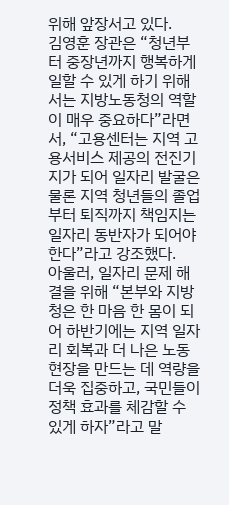위해 앞장서고 있다.
김영훈 장관은 “청년부터 중장년까지 행복하게 일할 수 있게 하기 위해서는 지방노동청의 역할이 매우 중요하다”라면서, “고용센터는 지역 고용서비스 제공의 전진기지가 되어 일자리 발굴은 물론 지역 청년들의 졸업부터 퇴직까지 책임지는 일자리 동반자가 되어야 한다”라고 강조했다.
아울러, 일자리 문제 해결을 위해 “본부와 지방청은 한 마음 한 몸이 되어 하반기에는 지역 일자리 회복과 더 나은 노동현장을 만드는 데 역량을 더욱 집중하고, 국민들이 정책 효과를 체감할 수 있게 하자”라고 말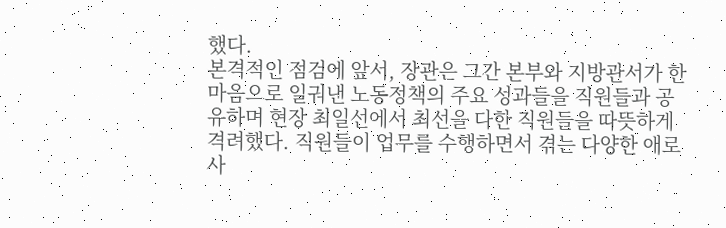했다.
본격적인 점검에 앞서, 장관은 그간 본부와 지방관서가 한마음으로 일궈낸 노동정책의 주요 성과들을 직원들과 공유하며 현장 최일선에서 최선을 다한 직원들을 따뜻하게 격려했다. 직원들이 업무를 수행하면서 겪는 다양한 애로사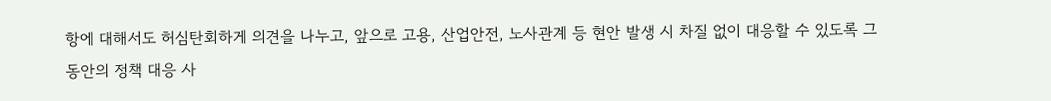항에 대해서도 허심탄회하게 의견을 나누고, 앞으로 고용, 산업안전, 노사관계 등 현안 발생 시 차질 없이 대응할 수 있도록 그동안의 정책 대응 사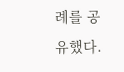례를 공유했다.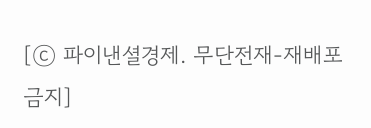[ⓒ 파이낸셜경제. 무단전재-재배포 금지]